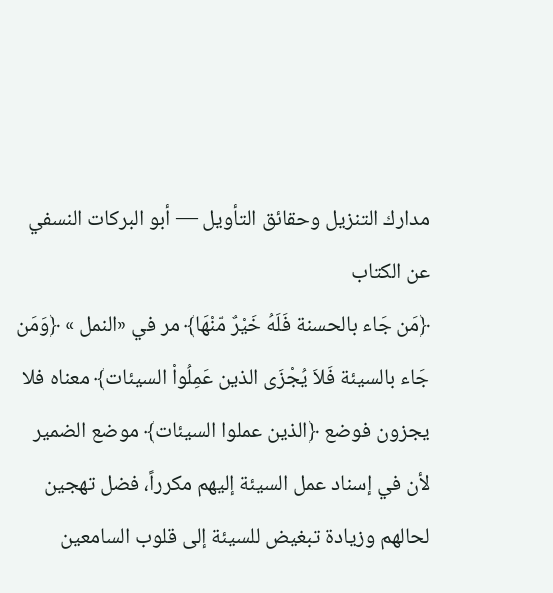مدارك التنزيل وحقائق التأويل — أبو البركات النسفي
عن الكتاب
﴿مَن جَاء بالحسنة فَلَهُ خَيْرٌ مّنْهَا﴾ مر في «النمل » ﴿وَمَن جَاء بالسيئة فَلاَ يُجْزَى الذين عَمِلُواْ السيئات﴾ معناه فلا يجزون فوضع ﴿الذين عملوا السيئات﴾ موضع الضمير لأن في إسناد عمل السيئة إليهم مكرراً، فضل تهجين لحالهم وزيادة تبغيض للسيئة إلى قلوب السامعين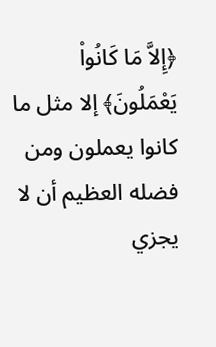﴿إِلاَّ مَا كَانُواْ يَعْمَلُونَ﴾ إلا مثل ما كانوا يعملون ومن فضله العظيم أن لا يجزي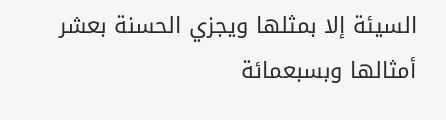السيئة إلا بمثلها ويجزي الحسنة بعشر أمثالها وبسبعمائة